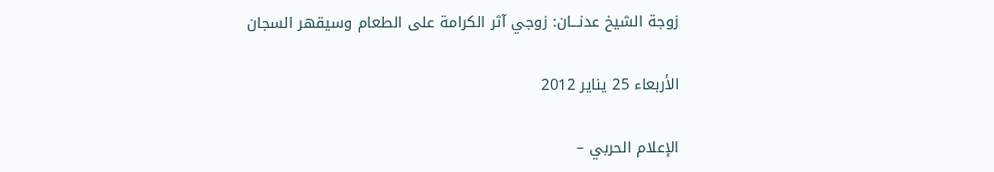زوجة الشيخ عدنـــان: زوجي آثر الكرامة على الطعام وسيقهر السجان

الأربعاء 25 يناير 2012

الإعلام الحربي –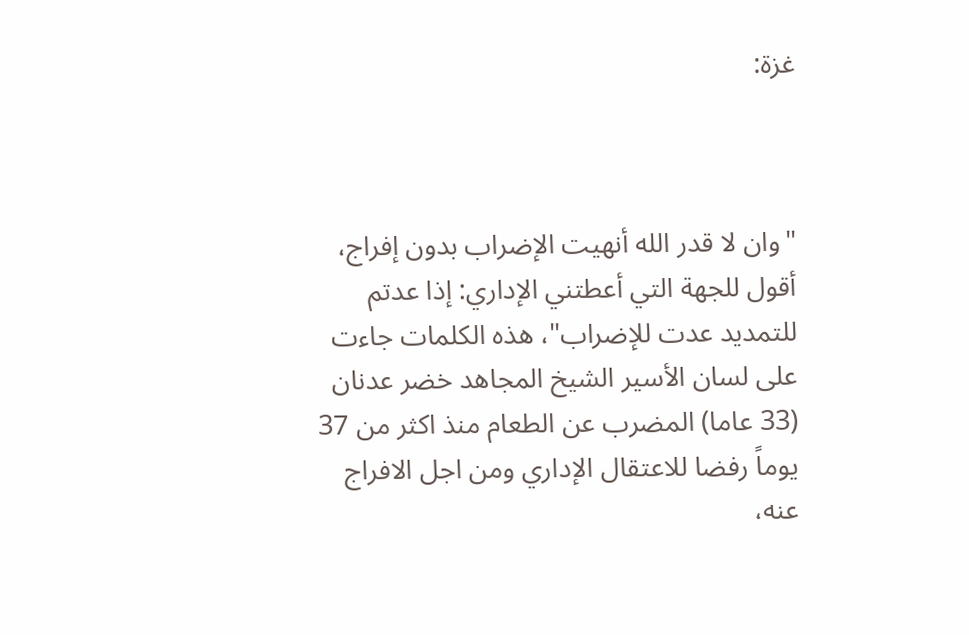غزة:



"وان لا قدر الله أنهيت الإضراب بدون إفراج، أقول للجهة التي أعطتني الإداري: إذا عدتم للتمديد عدت للإضراب"، هذه الكلمات جاءت على لسان الأسير الشيخ المجاهد خضر عدنان (33 عاما) المضرب عن الطعام منذ اكثر من 37 يوماً رفضا للاعتقال الإداري ومن اجل الافراج عنه،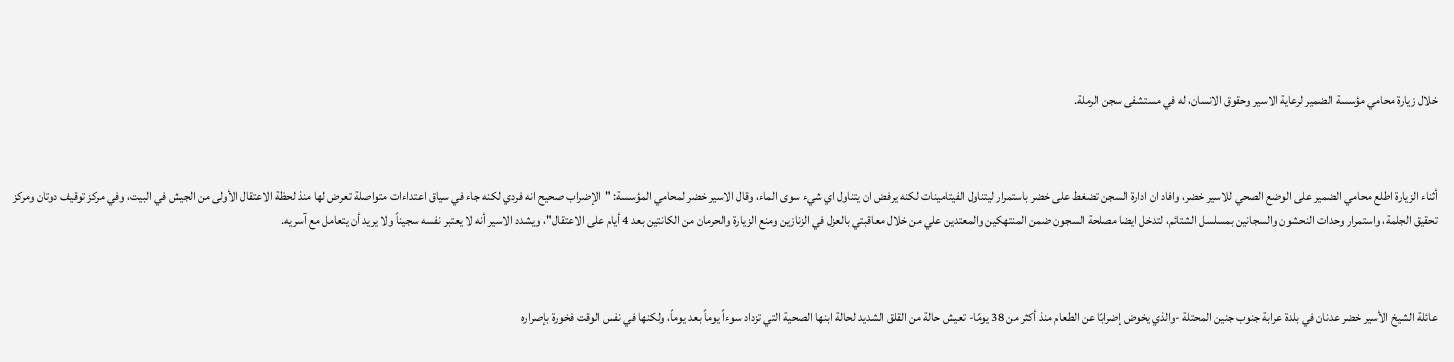خلال زيارة محامي مؤسسة الضمير لرعاية الاسير وحقوق الانسان، له في مستشفى سجن الرملة.



أثناء الزيارة اطلع محامي الضمير على الوضع الصحي للاسير خضر، وافاد ان ادارة السجن تضغط على خضر باستمرار ليتناول الفيتامينات لكنه يرفض ان يتناول اي شيء سوى الماء، وقال الاسير خضر لمحامي المؤسسة: "الإضراب صحيح انه فردي لكنه جاء في سياق اعتداءات متواصلة تعرض لها منذ لحظة الاعتقال الأولى من الجيش في البيت، وفي مركز توقيف دوتان ومركز تحقيق الجلمة، واستمرار وحدات النحشون والسجانين بمسلسل الشتائم، لتدخل ايضا مصلحة السجون ضمن المنتهكين والمعتدين علي من خلال معاقبتي بالعزل في الزنازين ومنع الزيارة والحرمان من الكانتين بعد 4 أيام على الاعتقال"، ويشدد الاسير أنه لا يعتبر نفسه سجيناً ولا يريد أن يتعامل مع آسريه.



عائلة الشيخ الأسير خضر عدنان في بلدة عرابة جنوب جنين المحتلة -والذي يخوض إضرابًا عن الطعام منذ أكثر من 38 يومًا- تعيش حالة من القلق الشديد لحالة ابنها الصحية التي تزداد سوءاً يوماً بعد يوماً، ولكنها في نفس الوقت فخورة بإصراره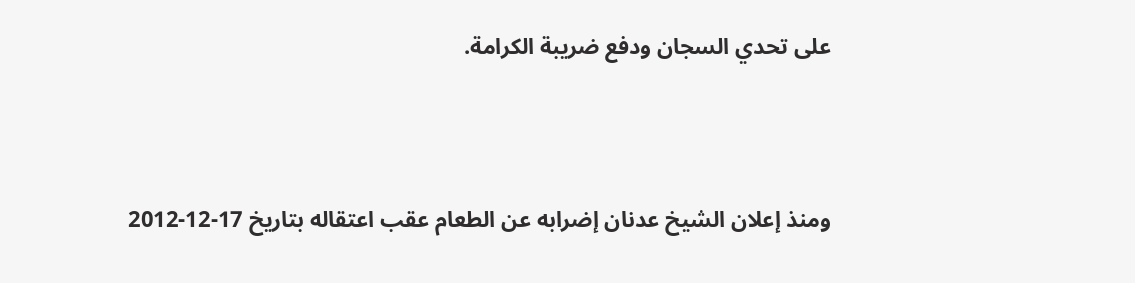على تحدي السجان ودفع ضريبة الكرامة.



ومنذ إعلان الشيخ عدنان إضرابه عن الطعام عقب اعتقاله بتاريخ 17-12-2012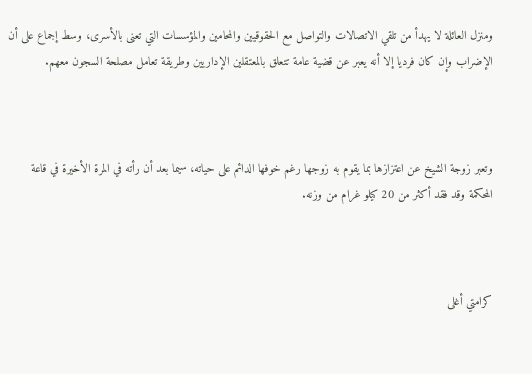ومنزل العائلة لا يهدأ من تلقي الاتصالات والتواصل مع الحقوقيين والمحامين والمؤسسات التي تعنى بالأسرى، وسط إجماع على أن الإضراب وإن كان فرديا إلا أنه يعبر عن قضية عامة تتعلق بالمعتقلين الإداريين وطريقة تعامل مصلحة السجون معهم.



وتعبر زوجة الشيخ عن اعتزازها بما يقوم به زوجها رغم خوفها الدائم على حياته، سيما بعد أن رأته في المرة الأخيرة في قاعة المحكمة وقد فقد أكثر من 20 كيلو غرام من وزنه.



كرامتي أغلى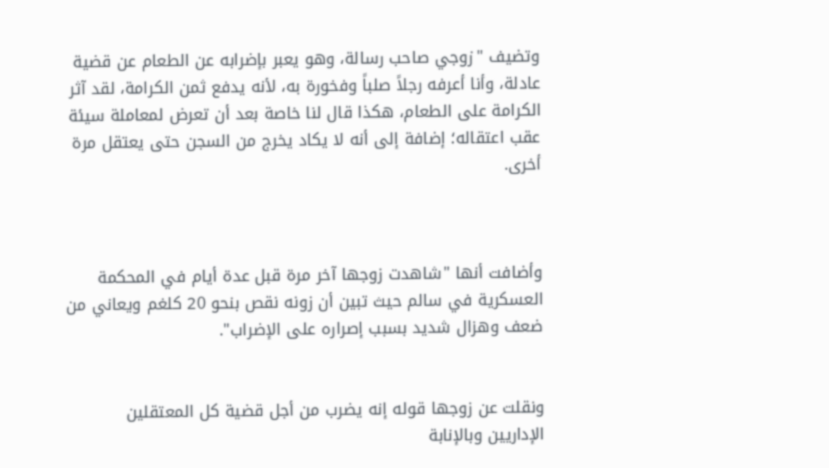وتضيف "زوجي صاحب رسالة، وهو يعبر بإضرابه عن الطعام عن قضية عادلة، وأنا أعرفه رجلاً صلباً وفخورة به، لأنه يدفع ثمن الكرامة، لقد آثر الكرامة على الطعام، هكذا قال لنا خاصة بعد أن تعرض لمعاملة سيئة عقب اعتقاله؛ إضافة إلى أنه لا يكاد يخرج من السجن حتى يعتقل مرة أخرى.



وأضافت أنها "شاهدت زوجها آخر مرة قبل عدة أيام في المحكمة العسكرية في سالم حيث تبين أن زونه نقص بنحو 20 كلغم ويعاني من ضعف وهزال شديد بسبب إصراره على الإضراب".


ونقلت عن زوجها قوله إنه يضرب من أجل قضية كل المعتقلين الإداريين وبالإنابة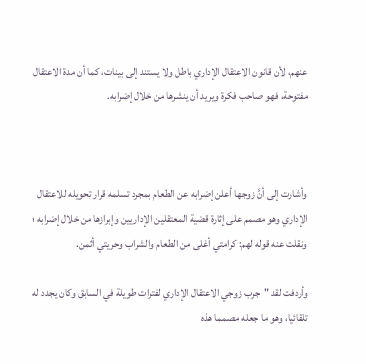عنهم، لأن قانون الاعتقال الإداري باطل ولا يستند إلى بينات، كما أن مدة الاعتقال مفتوحة، فهو صاحب فكرة ويريد أن ينشرها من خلال إضرابه.



وأشارت إلى أنَّ زوجها أعلن إضرابه عن الطعام بمجرد تسلمه قرار تحويله للاعتقال الإداري وهو مصمم على إثارة قضية المعتقلين الإداريين وإبرازها من خلال إضرابه ؛ ونقلت عنه قوله لهم: كرامتي أغلى من الطعام والشراب وحريتي أثمن.

وأردفت لقد "جرب زوجي الاعتقال الإداري لفترات طويلة في السابق وكان يجدد له تلقائيا، وهو ما جعله مصمما هذه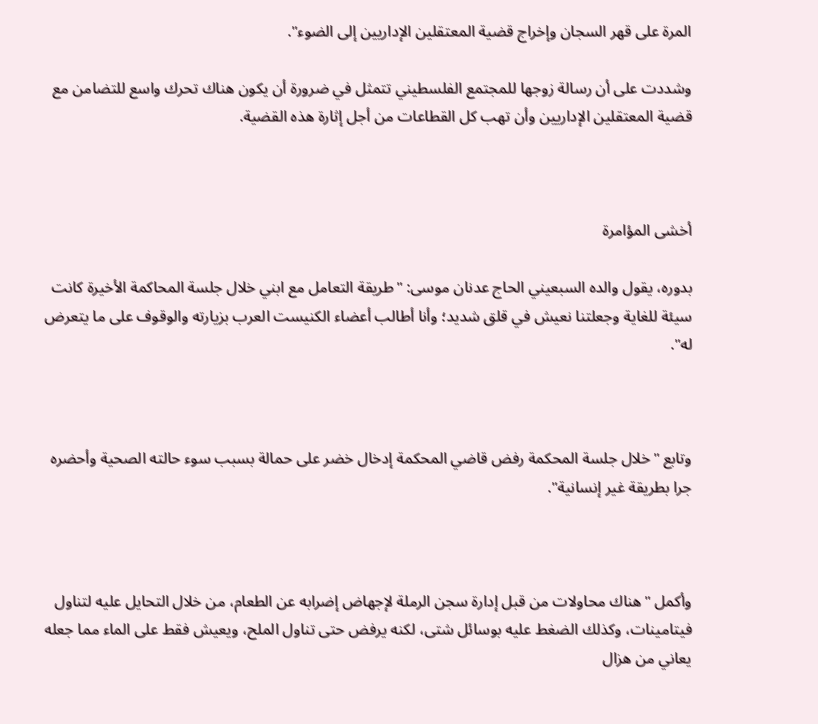المرة على قهر السجان وإخراج قضية المعتقلين الإداريين إلى الضوء".

وشددت على أن رسالة زوجها للمجتمع الفلسطيني تتمثل في ضرورة أن يكون هناك تحرك واسع للتضامن مع قضية المعتقلين الإداريين وأن تهب كل القطاعات من أجل إثارة هذه القضية.



أخشى المؤامرة

بدوره، يقول والده السبعيني الحاج عدنان موسى: "طريقة التعامل مع ابني خلال جلسة المحاكمة الأخيرة كانت سيئة للغاية وجعلتنا نعيش في قلق شديد؛ وأنا أطالب أعضاء الكنيست العرب بزيارته والوقوف على ما يتعرض له".



وتابع "خلال جلسة المحكمة رفض قاضي المحكمة إدخال خضر على حمالة بسبب سوء حالته الصحية وأحضره جرا بطريقة غير إنسانية".



وأكمل "هناك محاولات من قبل إدارة سجن الرملة لإجهاض إضرابه عن الطعام، من خلال التحايل عليه لتناول فيتامينات، وكذلك الضغط عليه بوسائل شتى، لكنه يرفض حتى تناول الملح، ويعيش فقط على الماء مما جعله يعاني من هزال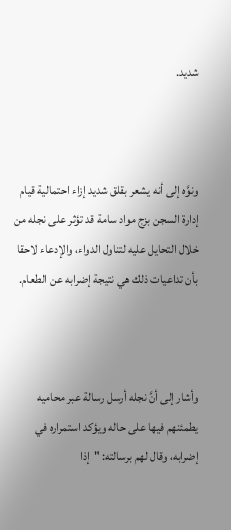شديد.



ونوَّه إلى أنه يشعر بقلق شديد إزاء احتمالية قيام إدارة السجن بزج مواد سامة قد تؤثر على نجله من خلال التحايل عليه لتناول الدواء، والإدعاء لاحقا بأن تداعيات ذلك هي نتيجة إضرابه عن الطعام.



وأشار إلى أنَّ نجله أرسل رسالة عبر محاميه يطمئنهم فيها على حاله ويؤكد استمراره في إضرابه، وقال لهم برسالته: "إذا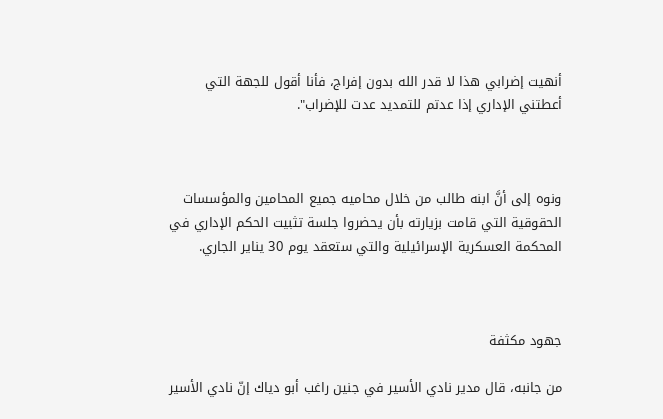أنهيت إضرابي هذا لا قدر الله بدون إفراج، فأنا أقول للجهة التي أعطتني الإداري إذا عدتم للتمديد عدت للإضراب".



ونوه إلى أنَّ ابنه طالب من خلال محاميه جميع المحامين والمؤسسات الحقوقية التي قامت بزيارته بأن يحضروا جلسة تثبيت الحكم الإداري في المحكمة العسكرية الإسرائيلية والتي ستعقد يوم 30 يناير الجاري.



جهود مكثفة

من جانبه، قال مدير نادي الأسير في جنين راغب أبو دياك إنّ نادي الأسير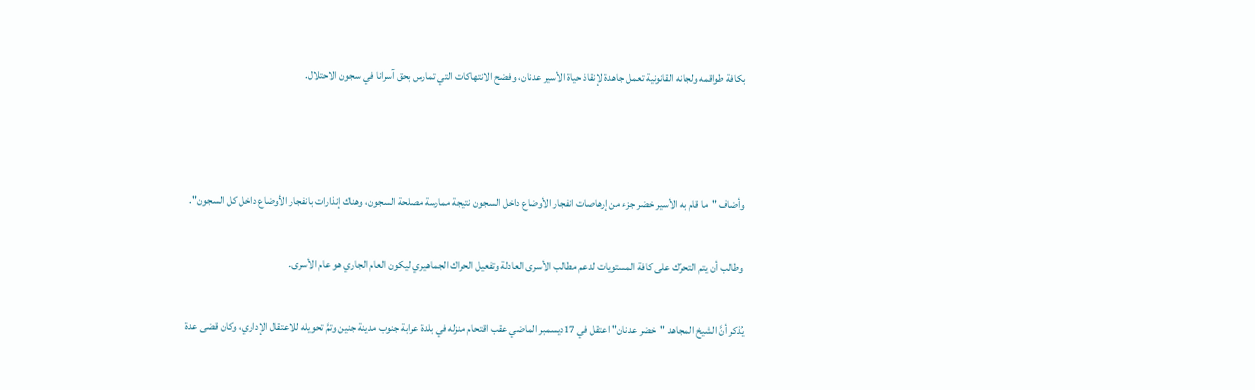بكافة طواقمه ولجانه القانونية تعمل جاهدة لإنقاذ حياة الأسير عدنان، وفضح الانتهاكات التي تمارس بحق آسرانا في سجون الاحتلال.



وأضاف "ما قام به الأسير خضر جزء من إرهاصات انفجار الأوضاع داخل السجون نتيجة ممارسة مصلحة السجون، وهناك إنذارات بانفجار الأوضاع داخل كل السجون".

وطالب أن يتم التحرّك على كافة المستويات لدعم مطالب الأسرى العادلة وتفعيل الحراك الجماهيري ليكون العام الجاري هو عام الأسرى.

يُذكر أنَّ الشيخ المجاهد "خضر عدنان" اعتقل في 17ديسمبر الماضي عقب اقتحام منزله في بلدة عرابة جنوب مدينة جنين وتمَّ تحويله للاعتقال الإداري، وكان قضى عدة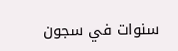سنوات في سجون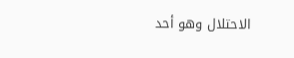الاحتلال وهو أحد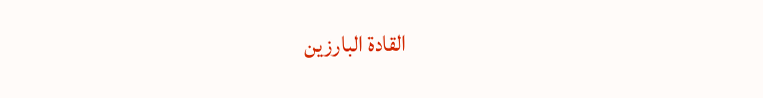القادة البارزين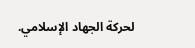لحركة الجهاد الإسلامي.